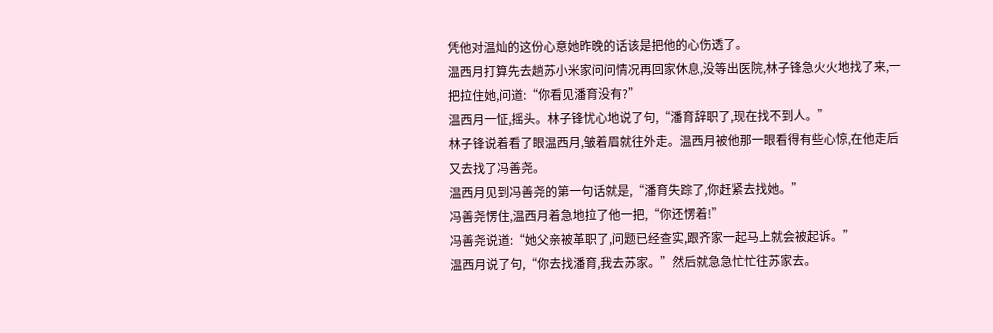凭他对温灿的这份心意她昨晚的话该是把他的心伤透了。
温西月打算先去趟苏小米家问问情况再回家休息,没等出医院,林子锋急火火地找了来,一把拉住她,问道:“你看见潘育没有?”
温西月一怔,摇头。林子锋忧心地说了句,“潘育辞职了,现在找不到人。”
林子锋说着看了眼温西月,皱着眉就往外走。温西月被他那一眼看得有些心惊,在他走后又去找了冯善尧。
温西月见到冯善尧的第一句话就是,“潘育失踪了,你赶紧去找她。”
冯善尧愣住,温西月着急地拉了他一把,“你还愣着!”
冯善尧说道:“她父亲被革职了,问题已经查实,跟齐家一起马上就会被起诉。”
温西月说了句,“你去找潘育,我去苏家。”然后就急急忙忙往苏家去。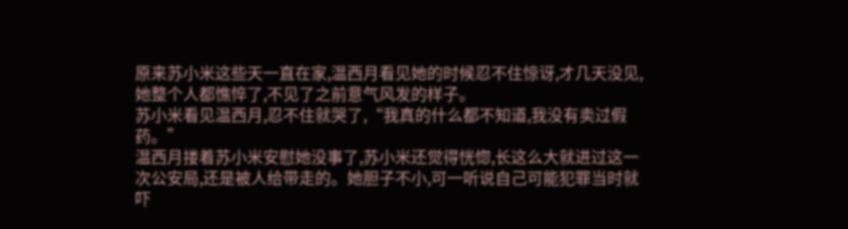原来苏小米这些天一直在家,温西月看见她的时候忍不住惊讶,才几天没见,她整个人都憔悴了,不见了之前意气风发的样子。
苏小米看见温西月,忍不住就哭了,“我真的什么都不知道,我没有卖过假药。”
温西月搂着苏小米安慰她没事了,苏小米还觉得恍惚,长这么大就进过这一次公安局,还是被人给带走的。她胆子不小,可一听说自己可能犯罪当时就吓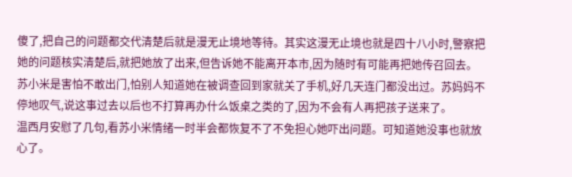傻了,把自己的问题都交代清楚后就是漫无止境地等待。其实这漫无止境也就是四十八小时,警察把她的问题核实清楚后,就把她放了出来,但告诉她不能离开本市,因为随时有可能再把她传召回去。
苏小米是害怕不敢出门,怕别人知道她在被调查回到家就关了手机,好几天连门都没出过。苏妈妈不停地叹气,说这事过去以后也不打算再办什么饭桌之类的了,因为不会有人再把孩子送来了。
温西月安慰了几句,看苏小米情绪一时半会都恢复不了不免担心她吓出问题。可知道她没事也就放心了。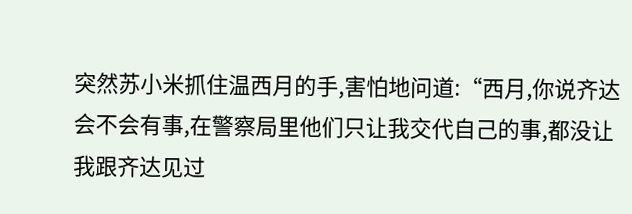突然苏小米抓住温西月的手,害怕地问道:“西月,你说齐达会不会有事,在警察局里他们只让我交代自己的事,都没让我跟齐达见过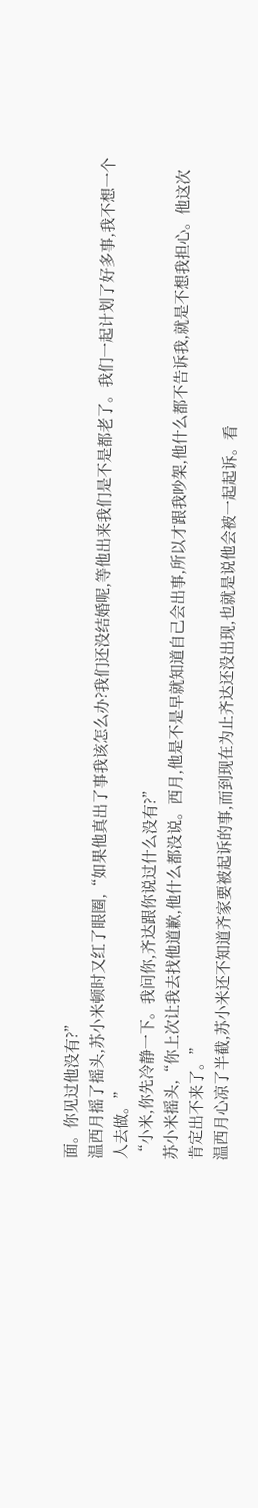面。你见过他没有?”
温西月摇了摇头,苏小米顿时又红了眼圈,“如果他真出了事我该怎么办?我们还没结婚呢,等他出来我们是不是都老了。我们一起计划了好多事,我不想一个人去做。”
“小米,你先冷静一下。我问你,齐达跟你说过什么没有?”
苏小米摇头,“你上次让我去找他道歉,他什么都没说。西月,他是不是早就知道自己会出事,所以才跟我吵架,他什么都不告诉我,就是不想我担心。他这次肯定出不来了。”
温西月心凉了半截,苏小米还不知道齐家要被起诉的事,而到现在为止齐达还没出现,也就是说他会被一起起诉。看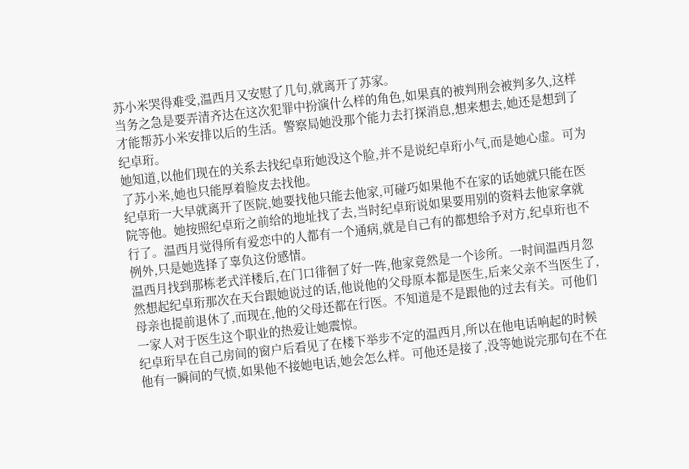苏小米哭得难受,温西月又安慰了几句,就离开了苏家。
当务之急是要弄清齐达在这次犯罪中扮演什么样的角色,如果真的被判刑会被判多久,这样才能帮苏小米安排以后的生活。警察局她没那个能力去打探消息,想来想去,她还是想到了纪卓珩。
她知道,以他们现在的关系去找纪卓珩她没这个脸,并不是说纪卓珩小气,而是她心虚。可为了苏小米,她也只能厚着脸皮去找他。
纪卓珩一大早就离开了医院,她要找他只能去他家,可碰巧如果他不在家的话她就只能在医院等他。她按照纪卓珩之前给的地址找了去,当时纪卓珩说如果要用别的资料去他家拿就行了。温西月觉得所有爱恋中的人都有一个通病,就是自己有的都想给予对方,纪卓珩也不例外,只是她选择了辜负这份感情。
温西月找到那栋老式洋楼后,在门口徘徊了好一阵,他家竟然是一个诊所。一时间温西月忽然想起纪卓珩那次在天台跟她说过的话,他说他的父母原本都是医生,后来父亲不当医生了,母亲也提前退休了,而现在,他的父母还都在行医。不知道是不是跟他的过去有关。可他们一家人对于医生这个职业的热爱让她震惊。
纪卓珩早在自己房间的窗户后看见了在楼下举步不定的温西月,所以在他电话响起的时候他有一瞬间的气愤,如果他不接她电话,她会怎么样。可他还是接了,没等她说完那句在不在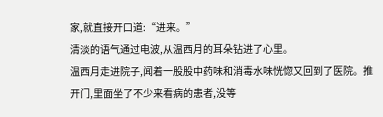家,就直接开口道:“进来。”
清淡的语气通过电波,从温西月的耳朵钻进了心里。
温西月走进院子,闻着一股股中药味和消毒水味恍惚又回到了医院。推开门,里面坐了不少来看病的患者,没等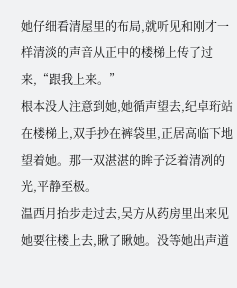她仔细看清屋里的布局,就听见和刚才一样清淡的声音从正中的楼梯上传了过来,“跟我上来。”
根本没人注意到她,她循声望去,纪卓珩站在楼梯上,双手抄在裤袋里,正居高临下地望着她。那一双湛湛的眸子泛着清冽的光,平静至极。
温西月抬步走过去,吴方从药房里出来见她要往楼上去,瞅了瞅她。没等她出声道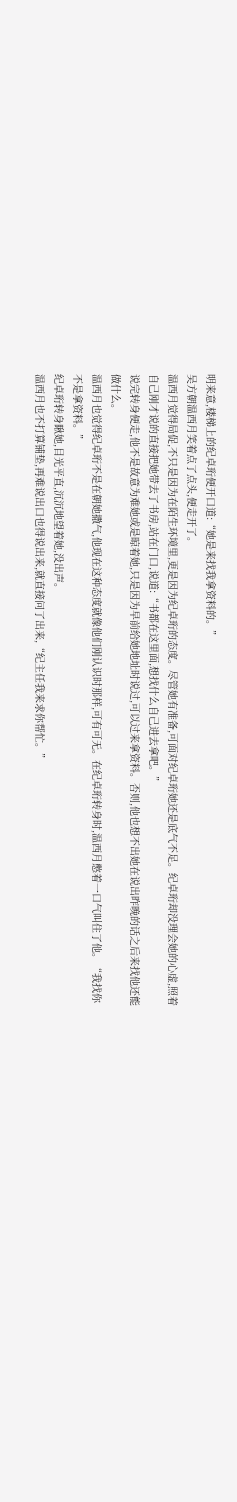明来意,楼梯上的纪卓珩便开口道:“她是来找我拿资料的。”
吴方朝温西月笑着点了点头,便走开了。
温西月觉得局促,不只是因为在陌生环境里,更是因为纪卓珩的态度。尽管她有准备,可面对纪卓珩她还是底气不足。纪卓珩却没理会她的心虚,照着自己刚才说的直接把她带去了书房,站在门口,说道:“书都在这里面,想找什么自己进去拿吧。”
说完转身便走,他不是故意为难她或是晾着她,只是因为早前给她地址时说过,可以过来拿资料。否则,他也想不出她在说出昨晚的话之后来找他还能做什么。
温西月也觉得纪卓珩不是在朝她撒气,他现在这种态度就像他们刚认识时那样,可有可无。在纪卓珩转身时,温西月憋着一口气叫住了他。“我找你不是拿资料。”
纪卓珩转身瞅她,目光平直,沉沉地望着她,没出声。
温西月也不打算铺垫,再难说出口也得说出来,就直接问了出来,“纪主任我来求你帮忙。”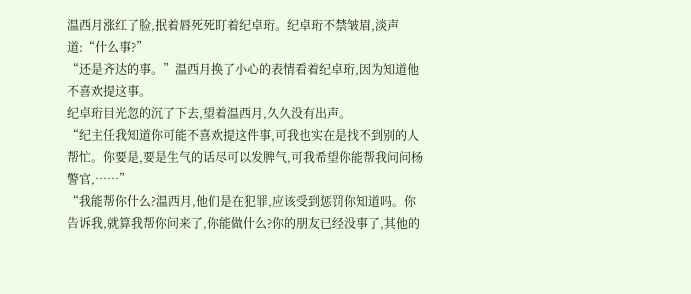温西月涨红了脸,抿着唇死死盯着纪卓珩。纪卓珩不禁皱眉,淡声道:“什么事?”
“还是齐达的事。”温西月换了小心的表情看着纪卓珩,因为知道他不喜欢提这事。
纪卓珩目光忽的沉了下去,望着温西月,久久没有出声。
“纪主任我知道你可能不喜欢提这件事,可我也实在是找不到别的人帮忙。你要是,要是生气的话尽可以发脾气,可我希望你能帮我问问杨警官,……”
“我能帮你什么?温西月,他们是在犯罪,应该受到惩罚你知道吗。你告诉我,就算我帮你问来了,你能做什么?你的朋友已经没事了,其他的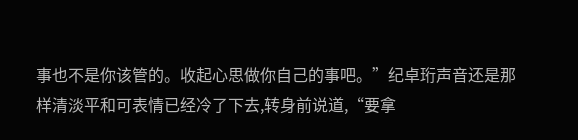事也不是你该管的。收起心思做你自己的事吧。”纪卓珩声音还是那样清淡平和可表情已经冷了下去,转身前说道,“要拿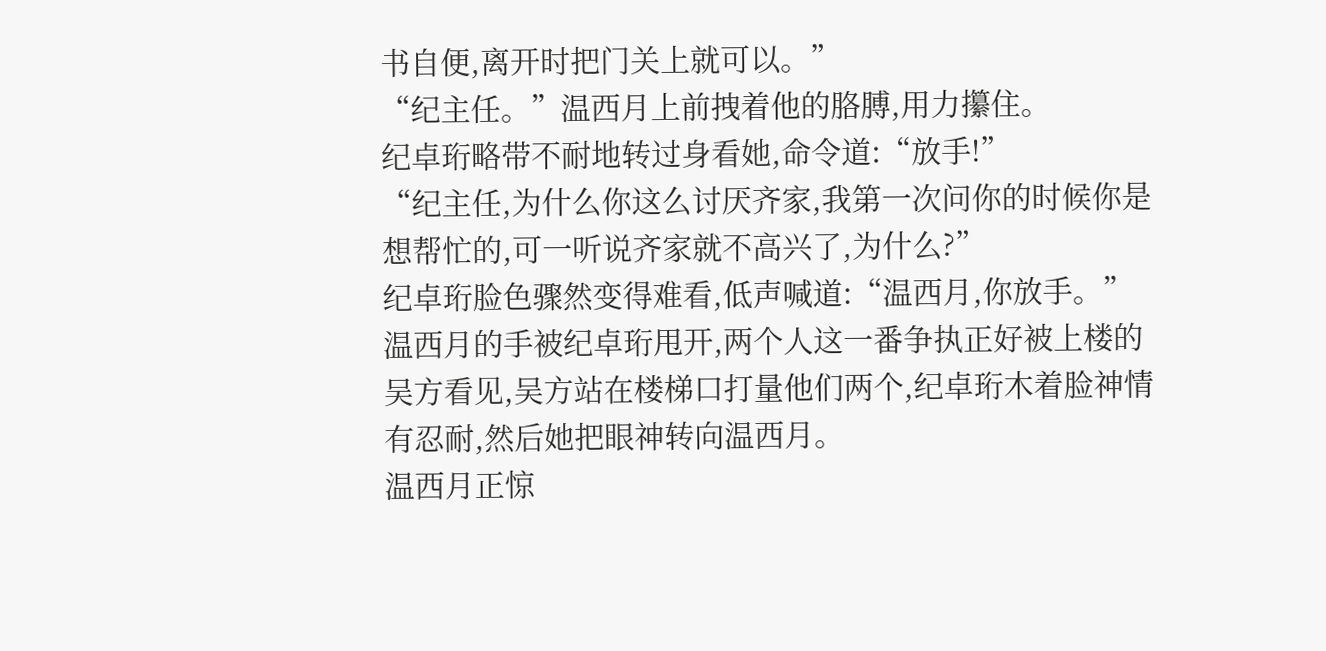书自便,离开时把门关上就可以。”
“纪主任。”温西月上前拽着他的胳膊,用力攥住。
纪卓珩略带不耐地转过身看她,命令道:“放手!”
“纪主任,为什么你这么讨厌齐家,我第一次问你的时候你是想帮忙的,可一听说齐家就不高兴了,为什么?”
纪卓珩脸色骤然变得难看,低声喊道:“温西月,你放手。”
温西月的手被纪卓珩甩开,两个人这一番争执正好被上楼的吴方看见,吴方站在楼梯口打量他们两个,纪卓珩木着脸神情有忍耐,然后她把眼神转向温西月。
温西月正惊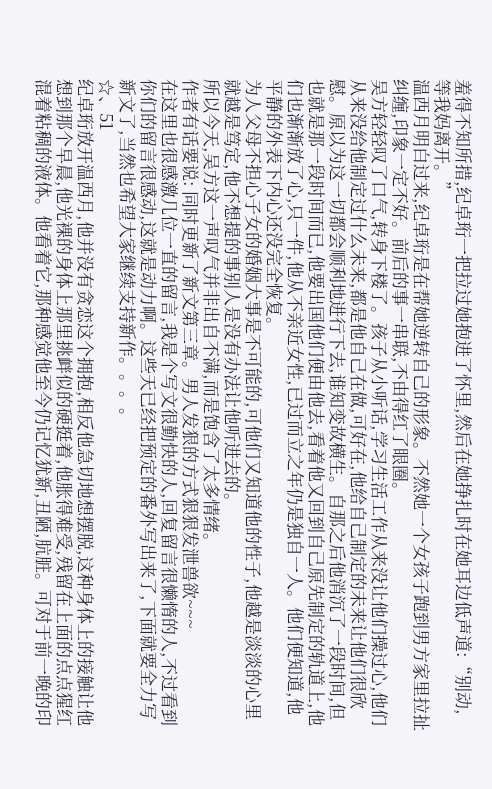羞得不知所措,纪卓珩一把拉过她抱进了怀里,然后在她挣扎时在她耳边低声道:“别动,等我妈离开。”
温西月明白过来,纪卓珩是在帮她逆转自己的形象。不然她一个女孩子跑到男方家里拉扯纠缠,印象一定不好。前后的事一串联,不由得红了眼圈。
吴方轻轻叹了口气,转身下楼了。孩子从小听话,学习生活工作从来没让他们操过心,他们从来没给他制定过什么未来,都是他自己在做,可好在,他给自己制定的未来让他们很欣慰。原以为这一切都会顺利地进行下去,谁知变故横生。自那之后他消沉了一段时间,但也就是那一段时间而已,他要出国他们便由他去,看着他又回到自己原先制定的轨道上,他们也渐渐放了心,只一件,他从不亲近女性,已过而立之年仍是独自一人。他们便知道,他平静的外表下内心还没完全恢复。
为人父母不担心子女的婚姻大事是不可能的,可他们又知道他的性子,他越是淡淡的心里就越是笃定,他不想提的事别人是没有办法让他听进去的。
所以今天,吴方这一声叹气并非出自不满,而是饱含了太多情绪。
作者有话要说: 同时更新了新文第三章。男人发狠的方式狠狠发泄兽欲~~~
在这里也很感激几位一直的留言,我是个写文很勤快的人,回复留言很懒惰的人,不过看到你们的留言很感动,这就是动力啊。这些天已经把预定的番外写出来了,下面就要全力写新文了,当然也希望大家继续支持新作。。。。
☆、51
纪卓珩放开温西月,他并没有贪恋这个拥抱,相反他急切地想摆脱,这种身体上的接触让他想到那个早晨,他光裸的身体上那里挑衅似的硬挺着,他胀得难受,残留在上面的点点猩红混着粘稠的液体。他看着它,那种感觉他至今仍记忆犹新,丑陋,肮脏。可对于前一晚的印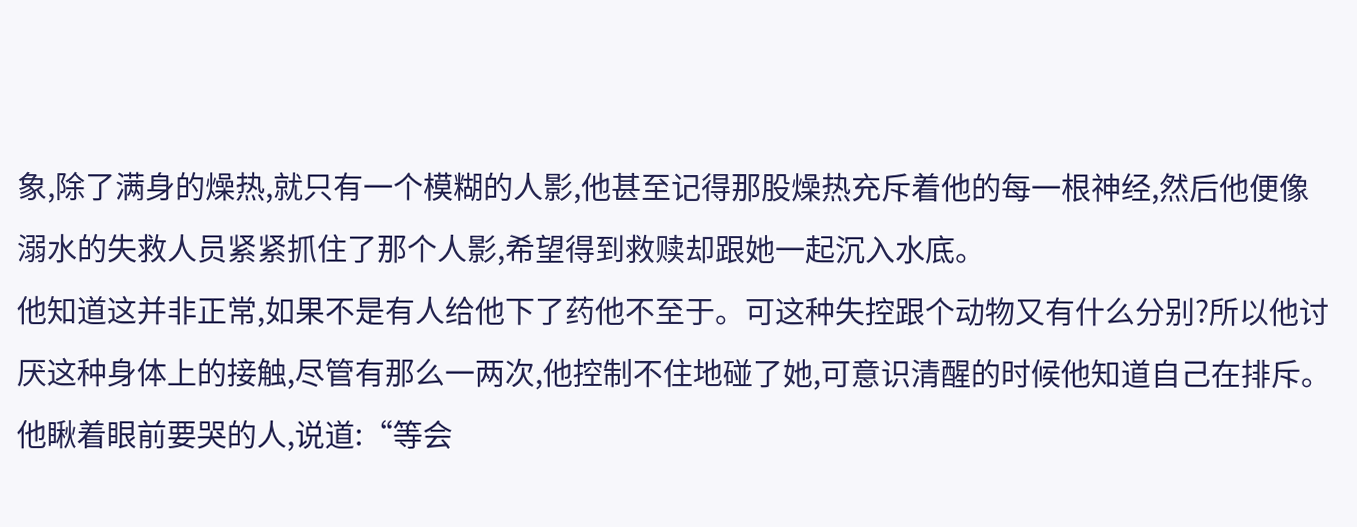象,除了满身的燥热,就只有一个模糊的人影,他甚至记得那股燥热充斥着他的每一根神经,然后他便像溺水的失救人员紧紧抓住了那个人影,希望得到救赎却跟她一起沉入水底。
他知道这并非正常,如果不是有人给他下了药他不至于。可这种失控跟个动物又有什么分别?所以他讨厌这种身体上的接触,尽管有那么一两次,他控制不住地碰了她,可意识清醒的时候他知道自己在排斥。
他瞅着眼前要哭的人,说道:“等会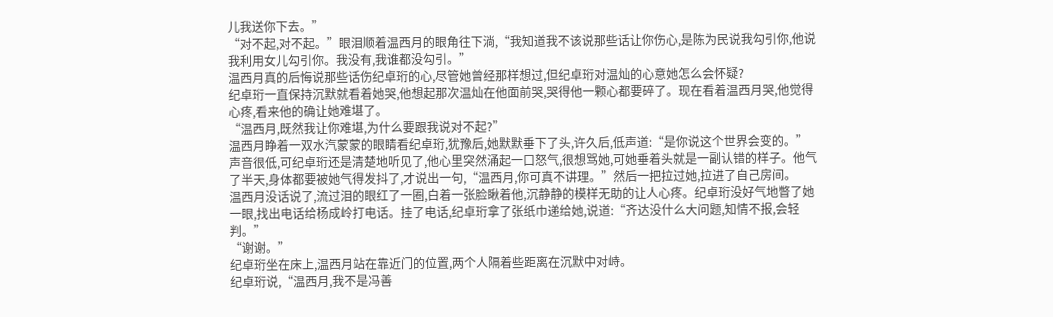儿我送你下去。”
“对不起,对不起。”眼泪顺着温西月的眼角往下淌,“我知道我不该说那些话让你伤心,是陈为民说我勾引你,他说我利用女儿勾引你。我没有,我谁都没勾引。”
温西月真的后悔说那些话伤纪卓珩的心,尽管她曾经那样想过,但纪卓珩对温灿的心意她怎么会怀疑?
纪卓珩一直保持沉默就看着她哭,他想起那次温灿在他面前哭,哭得他一颗心都要碎了。现在看着温西月哭,他觉得心疼,看来他的确让她难堪了。
“温西月,既然我让你难堪,为什么要跟我说对不起?”
温西月睁着一双水汽蒙蒙的眼睛看纪卓珩,犹豫后,她默默垂下了头,许久后,低声道:“是你说这个世界会变的。”
声音很低,可纪卓珩还是清楚地听见了,他心里突然涌起一口怒气,很想骂她,可她垂着头就是一副认错的样子。他气了半天,身体都要被她气得发抖了,才说出一句,“温西月,你可真不讲理。”然后一把拉过她,拉进了自己房间。
温西月没话说了,流过泪的眼红了一圈,白着一张脸瞅着他,沉静静的模样无助的让人心疼。纪卓珩没好气地瞥了她一眼,找出电话给杨成岭打电话。挂了电话,纪卓珩拿了张纸巾递给她,说道:“齐达没什么大问题,知情不报,会轻判。”
“谢谢。”
纪卓珩坐在床上,温西月站在靠近门的位置,两个人隔着些距离在沉默中对峙。
纪卓珩说,“温西月,我不是冯善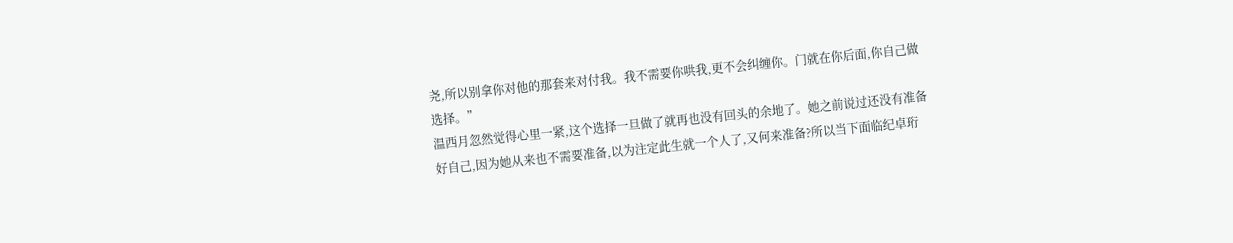尧,所以别拿你对他的那套来对付我。我不需要你哄我,更不会纠缠你。门就在你后面,你自己做选择。”
温西月忽然觉得心里一紧,这个选择一旦做了就再也没有回头的余地了。她之前说过还没有准备好自己,因为她从来也不需要准备,以为注定此生就一个人了,又何来准备?所以当下面临纪卓珩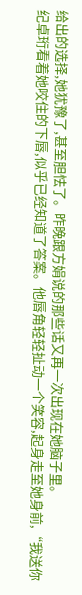给出的选择,她犹豫了,甚至胆怯了。昨晚跟方娟说的那些话又再一次出现在她脑子里。
纪卓珩看着她咬住的下唇,似乎已经知道了答案。他唇角轻轻扯动一个笑容,起身走至她身前,“我送你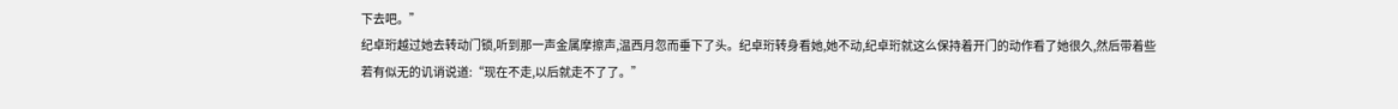下去吧。”
纪卓珩越过她去转动门锁,听到那一声金属摩擦声,温西月忽而垂下了头。纪卓珩转身看她,她不动,纪卓珩就这么保持着开门的动作看了她很久,然后带着些若有似无的讥诮说道:“现在不走,以后就走不了了。”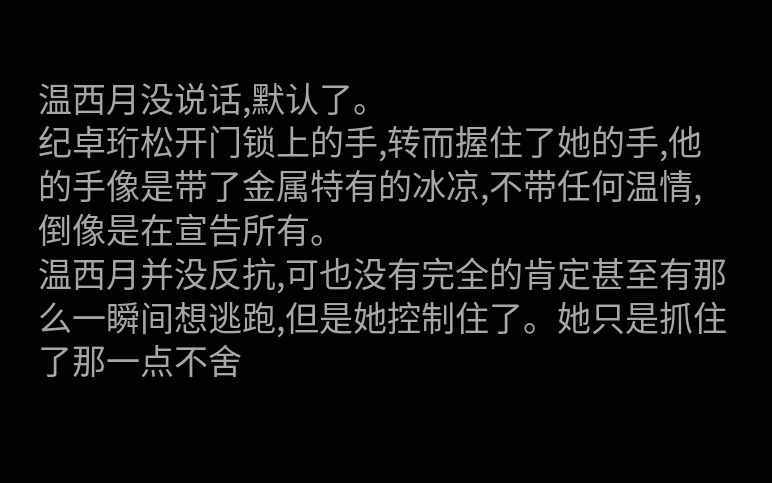温西月没说话,默认了。
纪卓珩松开门锁上的手,转而握住了她的手,他的手像是带了金属特有的冰凉,不带任何温情,倒像是在宣告所有。
温西月并没反抗,可也没有完全的肯定甚至有那么一瞬间想逃跑,但是她控制住了。她只是抓住了那一点不舍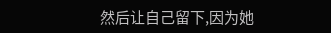然后让自己留下,因为她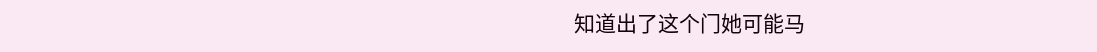知道出了这个门她可能马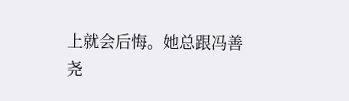上就会后悔。她总跟冯善尧